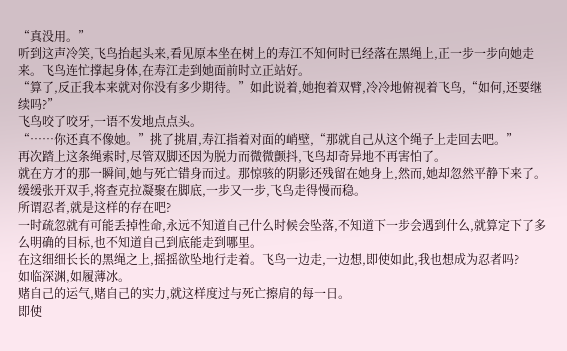“真没用。”
听到这声冷笑,飞鸟抬起头来,看见原本坐在树上的寿江不知何时已经落在黑绳上,正一步一步向她走来。飞鸟连忙撑起身体,在寿江走到她面前时立正站好。
“算了,反正我本来就对你没有多少期待。”如此说着,她抱着双臂,冷冷地俯视着飞鸟,“如何,还要继续吗?”
飞鸟咬了咬牙,一语不发地点点头。
“……你还真不像她。”挑了挑眉,寿江指着对面的峭壁,“那就自己从这个绳子上走回去吧。”
再次踏上这条绳索时,尽管双脚还因为脱力而微微颤抖,飞鸟却奇异地不再害怕了。
就在方才的那一瞬间,她与死亡错身而过。那惊骇的阴影还残留在她身上,然而,她却忽然平静下来了。
缓缓张开双手,将查克拉凝聚在脚底,一步又一步,飞鸟走得慢而稳。
所谓忍者,就是这样的存在吧?
一时疏忽就有可能丢掉性命,永远不知道自己什么时候会坠落,不知道下一步会遇到什么,就算定下了多么明确的目标,也不知道自己到底能走到哪里。
在这细细长长的黑绳之上,摇摇欲坠地行走着。飞鸟一边走,一边想,即使如此,我也想成为忍者吗?
如临深渊,如履薄冰。
赌自己的运气,赌自己的实力,就这样度过与死亡擦肩的每一日。
即使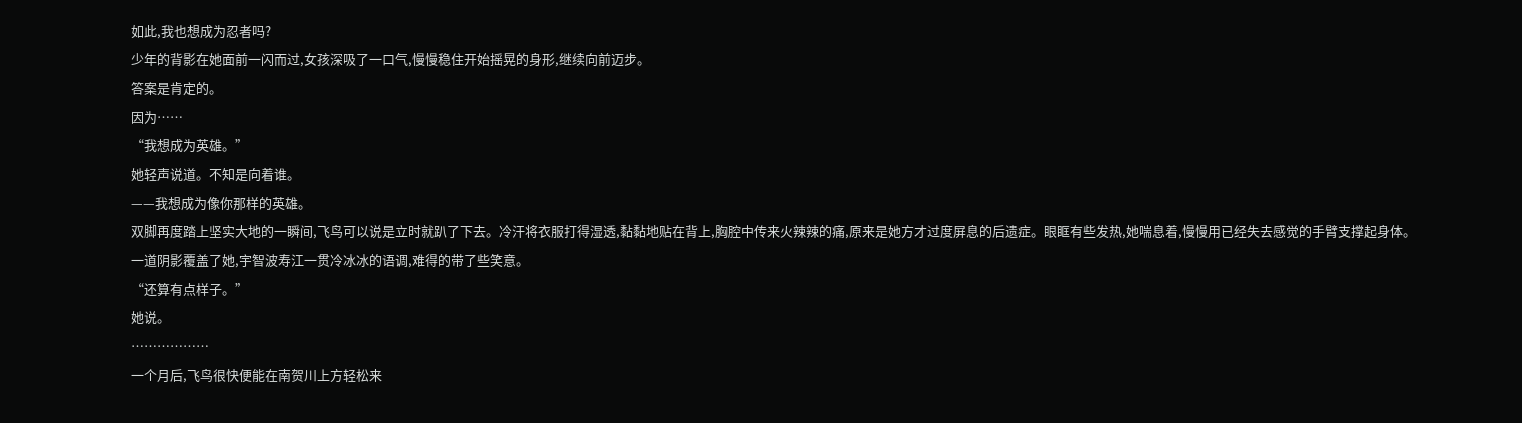如此,我也想成为忍者吗?
少年的背影在她面前一闪而过,女孩深吸了一口气,慢慢稳住开始摇晃的身形,继续向前迈步。
答案是肯定的。
因为……
“我想成为英雄。”
她轻声说道。不知是向着谁。
——我想成为像你那样的英雄。
双脚再度踏上坚实大地的一瞬间,飞鸟可以说是立时就趴了下去。冷汗将衣服打得湿透,黏黏地贴在背上,胸腔中传来火辣辣的痛,原来是她方才过度屏息的后遗症。眼眶有些发热,她喘息着,慢慢用已经失去感觉的手臂支撑起身体。
一道阴影覆盖了她,宇智波寿江一贯冷冰冰的语调,难得的带了些笑意。
“还算有点样子。”
她说。
………………
一个月后,飞鸟很快便能在南贺川上方轻松来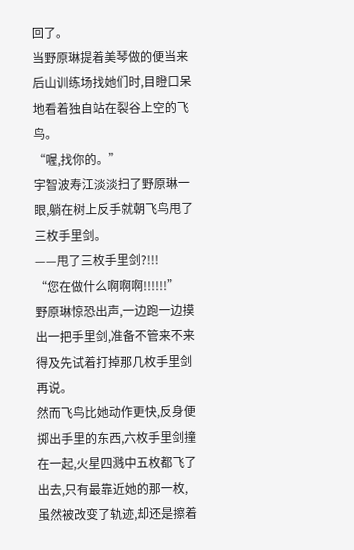回了。
当野原琳提着美琴做的便当来后山训练场找她们时,目瞪口呆地看着独自站在裂谷上空的飞鸟。
“喔,找你的。”
宇智波寿江淡淡扫了野原琳一眼,躺在树上反手就朝飞鸟甩了三枚手里剑。
——甩了三枚手里剑?!!!
“您在做什么啊啊啊!!!!!!”
野原琳惊恐出声,一边跑一边摸出一把手里剑,准备不管来不来得及先试着打掉那几枚手里剑再说。
然而飞鸟比她动作更快,反身便掷出手里的东西,六枚手里剑撞在一起,火星四溅中五枚都飞了出去,只有最靠近她的那一枚,虽然被改变了轨迹,却还是擦着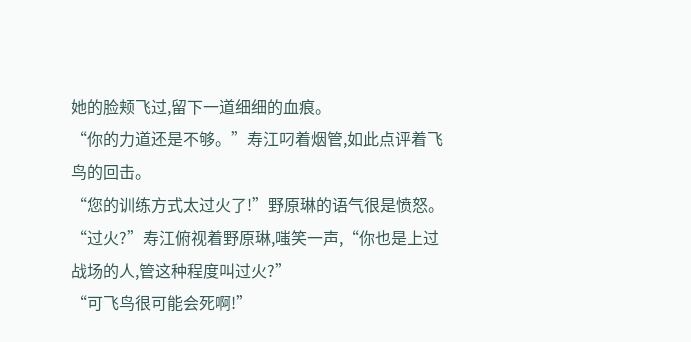她的脸颊飞过,留下一道细细的血痕。
“你的力道还是不够。”寿江叼着烟管,如此点评着飞鸟的回击。
“您的训练方式太过火了!”野原琳的语气很是愤怒。
“过火?”寿江俯视着野原琳,嗤笑一声,“你也是上过战场的人,管这种程度叫过火?”
“可飞鸟很可能会死啊!”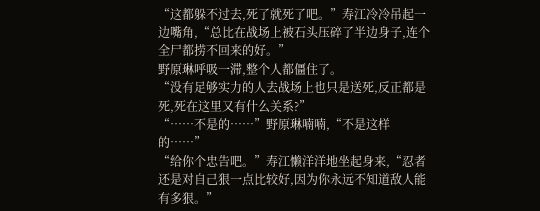“这都躲不过去,死了就死了吧。”寿江冷冷吊起一边嘴角,“总比在战场上被石头压碎了半边身子,连个全尸都捞不回来的好。”
野原琳呼吸一滞,整个人都僵住了。
“没有足够实力的人去战场上也只是送死,反正都是死,死在这里又有什么关系?”
“……不是的……”野原琳喃喃,“不是这样的……”
“给你个忠告吧。”寿江懒洋洋地坐起身来,“忍者还是对自己狠一点比较好,因为你永远不知道敌人能有多狠。”